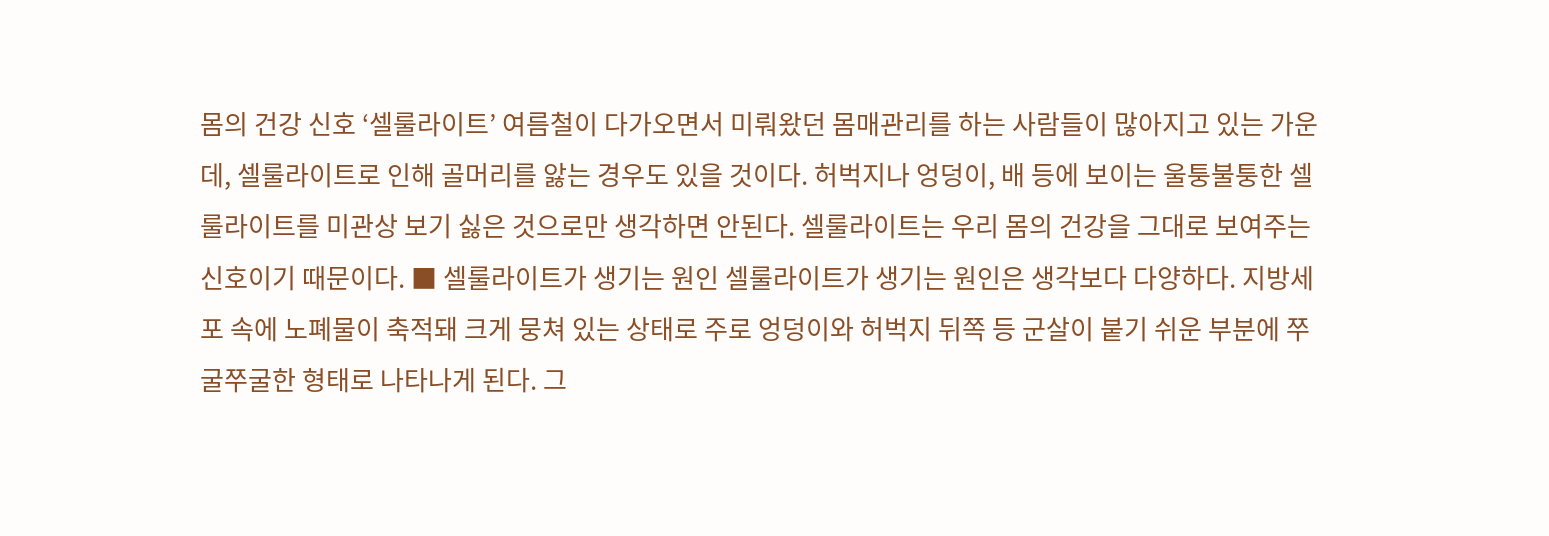몸의 건강 신호 ‘셀룰라이트’ 여름철이 다가오면서 미뤄왔던 몸매관리를 하는 사람들이 많아지고 있는 가운데, 셀룰라이트로 인해 골머리를 앓는 경우도 있을 것이다. 허벅지나 엉덩이, 배 등에 보이는 울퉁불퉁한 셀룰라이트를 미관상 보기 싫은 것으로만 생각하면 안된다. 셀룰라이트는 우리 몸의 건강을 그대로 보여주는 신호이기 때문이다. ■ 셀룰라이트가 생기는 원인 셀룰라이트가 생기는 원인은 생각보다 다양하다. 지방세포 속에 노폐물이 축적돼 크게 뭉쳐 있는 상태로 주로 엉덩이와 허벅지 뒤쪽 등 군살이 붙기 쉬운 부분에 쭈굴쭈굴한 형태로 나타나게 된다. 그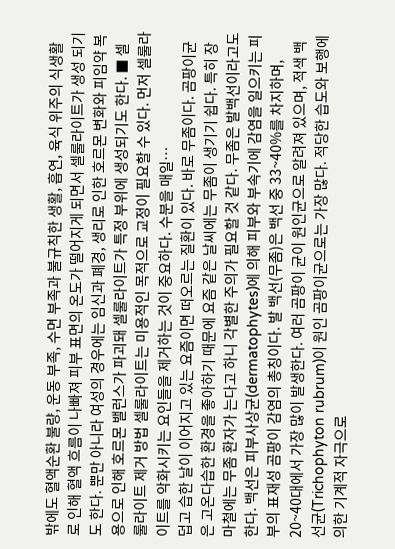밖에도 혈액순환 불량, 운동 부족, 수면 부족과 불규칙한 생활, 흡연, 육식 위주의 식생활로 인해 혈액 흐름이 나빠져 피부 표면의 온도가 떨어지게 되면서 셀룰라이트가 생성 되기도 한다. 뿐만 아니라 여성의 경우에는 임신과 폐경, 생리로 인한 호르몬 변화와 피임약 복용으로 인해 호르몬 밸런스가 파괴돼 셀룰라이트가 특정 부위에 생성되기도 한다. ■ 셀룰라이트 제거 방법 셀룰라이트는 미용적인 목적으로 교정이 필요할 수 있다. 먼저 셀룰라이트를 악화시키는 요인들을 제거하는 것이 중요하다. 수분을 매일…
덥고 습한 날이 이어지고 있는 요즘이면 떠오르는 질환이 있다. 바로 무좀이다. 곰팡이균은 고온다습한 환경을 좋아하기 때문에 요즘 같은 날씨에는 무좀이 생기기 쉽다. 특히 장마철에는 무좀 환자가 는다고 하니 각별한 주의가 필요할 것 같다. 무좀은 발백선이라고도 한다. 백선은 피부사상균(dermatophytes)에 의해 피부와 부속기에 감염을 일으키는 피부의 표재성 곰팡이 감염의 총칭이다. 발 백선(무좀)은 백선 중 33~40%를 차지하며, 20~40대에서 가장 많이 발생한다. 여러 곰팡이 균이 원인균으로 알려져 있으며, 적색 백선균(Trichophyton rubrum)이 원인 곰팡이균으로는 가장 많다. 적당한 습도와 보행에 의한 기계적 자극으로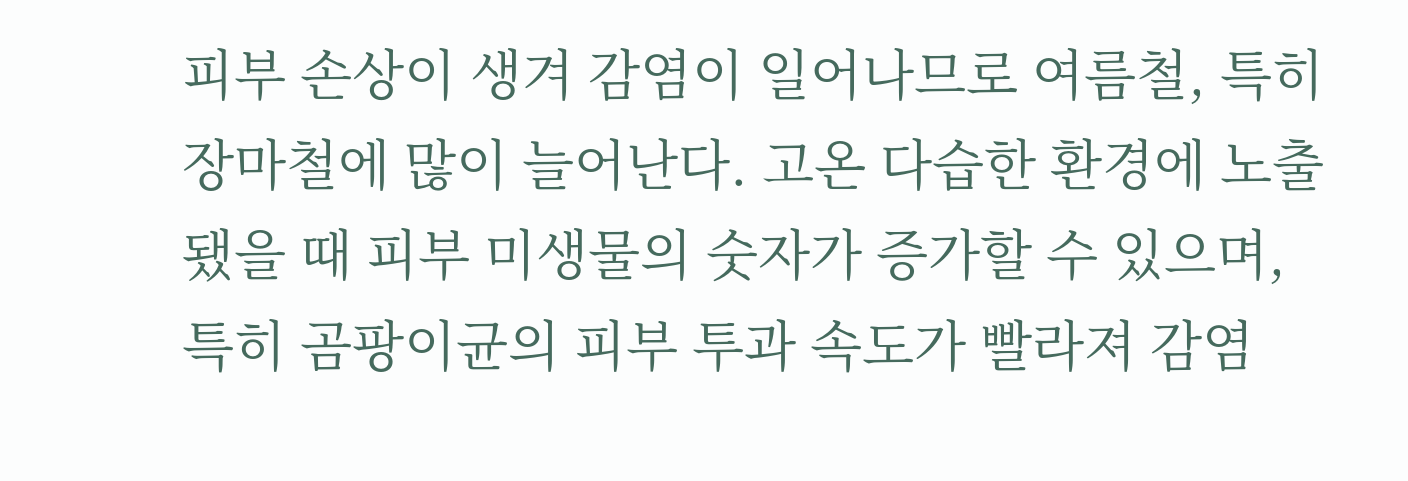피부 손상이 생겨 감염이 일어나므로 여름철, 특히 장마철에 많이 늘어난다. 고온 다습한 환경에 노출됐을 때 피부 미생물의 숫자가 증가할 수 있으며, 특히 곰팡이균의 피부 투과 속도가 빨라져 감염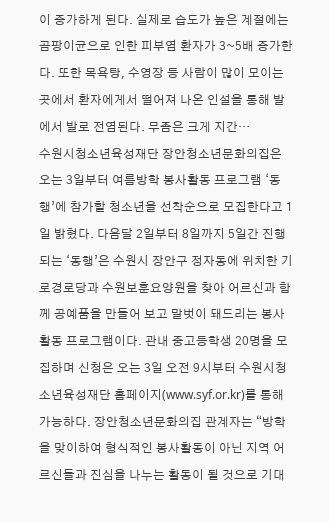이 증가하게 된다. 실제로 습도가 높은 계절에는 곰팡이균으로 인한 피부염 환자가 3~5배 증가한다. 또한 목욕탕, 수영장 등 사람이 많이 모이는 곳에서 환자에게서 떨어져 나온 인설을 통해 발에서 발로 전염된다. 무좀은 크게 지간…
수원시청소년육성재단 장안청소년문화의집은 오는 3일부터 여름방학 봉사활동 프로그램 ‘동행’에 참가할 청소년을 선착순으로 모집한다고 1일 밝혔다. 다음달 2일부터 8일까지 5일간 진행되는 ‘동행’은 수원시 장안구 정자동에 위치한 기로경로당과 수원보훈요양원을 찾아 어르신과 함께 공예품을 만들어 보고 말벗이 돼드리는 봉사활동 프로그램이다. 관내 중고등학생 20명을 모집하며 신청은 오는 3일 오전 9시부터 수원시청소년육성재단 홈페이지(www.syf.or.kr)를 통해 가능하다. 장안청소년문화의집 관계자는 “방학을 맞이하여 형식적인 봉사활동이 아닌 지역 어르신들과 진심을 나누는 활동이 될 것으로 기대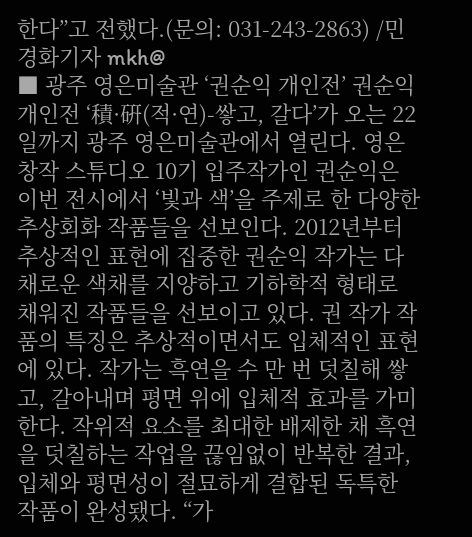한다”고 전했다.(문의: 031-243-2863) /민경화기자 mkh@
■ 광주 영은미술관 ‘권순익 개인전’ 권순익 개인전 ‘積·硏(적·연)-쌓고, 갈다’가 오는 22일까지 광주 영은미술관에서 열린다. 영은창작 스튜디오 10기 입주작가인 권순익은 이번 전시에서 ‘빛과 색’을 주제로 한 다양한 추상회화 작품들을 선보인다. 2012년부터 추상적인 표현에 집중한 권순익 작가는 다채로운 색채를 지양하고 기하학적 형태로 채워진 작품들을 선보이고 있다. 권 작가 작품의 특징은 추상적이면서도 입체적인 표현에 있다. 작가는 흑연을 수 만 번 덧칠해 쌓고, 갈아내며 평면 위에 입체적 효과를 가미한다. 작위적 요소를 최대한 배제한 채 흑연을 덧칠하는 작업을 끊임없이 반복한 결과, 입체와 평면성이 절묘하게 결합된 독특한 작품이 완성됐다. “가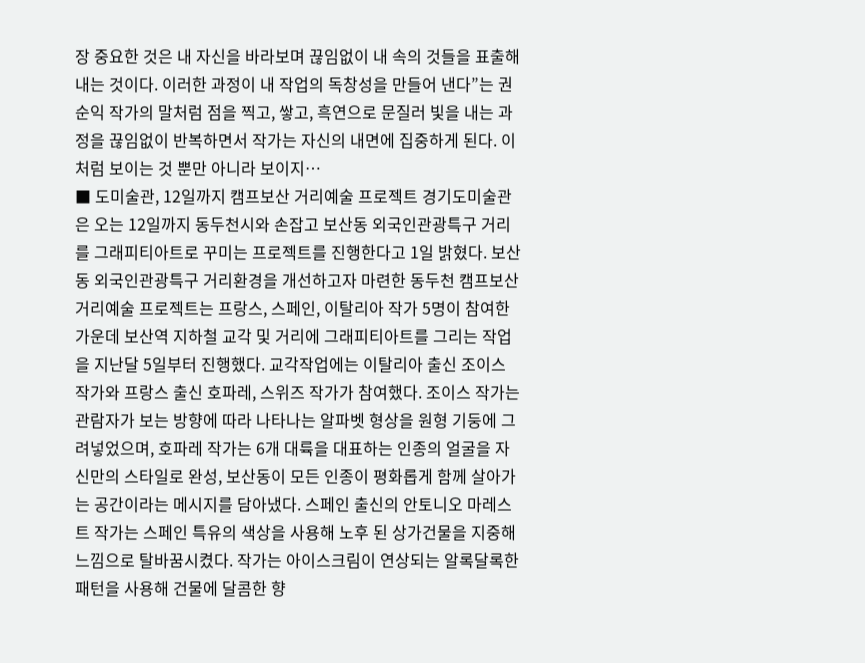장 중요한 것은 내 자신을 바라보며 끊임없이 내 속의 것들을 표출해 내는 것이다. 이러한 과정이 내 작업의 독창성을 만들어 낸다”는 권순익 작가의 말처럼 점을 찍고, 쌓고, 흑연으로 문질러 빛을 내는 과정을 끊임없이 반복하면서 작가는 자신의 내면에 집중하게 된다. 이처럼 보이는 것 뿐만 아니라 보이지…
■ 도미술관, 12일까지 캠프보산 거리예술 프로젝트 경기도미술관은 오는 12일까지 동두천시와 손잡고 보산동 외국인관광특구 거리를 그래피티아트로 꾸미는 프로젝트를 진행한다고 1일 밝혔다. 보산동 외국인관광특구 거리환경을 개선하고자 마련한 동두천 캠프보산 거리예술 프로젝트는 프랑스, 스페인, 이탈리아 작가 5명이 참여한 가운데 보산역 지하철 교각 및 거리에 그래피티아트를 그리는 작업을 지난달 5일부터 진행했다. 교각작업에는 이탈리아 출신 조이스 작가와 프랑스 출신 호파레, 스위즈 작가가 참여했다. 조이스 작가는 관람자가 보는 방향에 따라 나타나는 알파벳 형상을 원형 기둥에 그려넣었으며, 호파레 작가는 6개 대륙을 대표하는 인종의 얼굴을 자신만의 스타일로 완성, 보산동이 모든 인종이 평화롭게 함께 살아가는 공간이라는 메시지를 담아냈다. 스페인 출신의 안토니오 마레스트 작가는 스페인 특유의 색상을 사용해 노후 된 상가건물을 지중해 느낌으로 탈바꿈시켰다. 작가는 아이스크림이 연상되는 알록달록한 패턴을 사용해 건물에 달콤한 향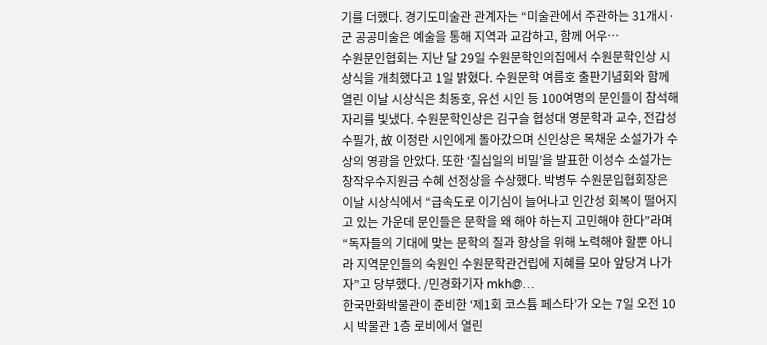기를 더했다. 경기도미술관 관계자는 “미술관에서 주관하는 31개시·군 공공미술은 예술을 통해 지역과 교감하고, 함께 어우…
수원문인협회는 지난 달 29일 수원문학인의집에서 수원문학인상 시상식을 개최했다고 1일 밝혔다. 수원문학 여름호 출판기념회와 함께 열린 이날 시상식은 최동호, 유선 시인 등 100여명의 문인들이 참석해 자리를 빛냈다. 수원문학인상은 김구슬 협성대 영문학과 교수, 전갑성 수필가, 故 이정란 시인에게 돌아갔으며 신인상은 목채운 소설가가 수상의 영광을 안았다. 또한 ‘칠십일의 비밀’을 발표한 이성수 소설가는 창작우수지원금 수혜 선정상을 수상했다. 박병두 수원문입협회장은 이날 시상식에서 “급속도로 이기심이 늘어나고 인간성 회복이 떨어지고 있는 가운데 문인들은 문학을 왜 해야 하는지 고민해야 한다”라며 “독자들의 기대에 맞는 문학의 질과 향상을 위해 노력해야 할뿐 아니라 지역문인들의 숙원인 수원문학관건립에 지혜를 모아 앞당겨 나가자”고 당부했다. /민경화기자 mkh@…
한국만화박물관이 준비한 ‘제1회 코스튬 페스타’가 오는 7일 오전 10시 박물관 1층 로비에서 열린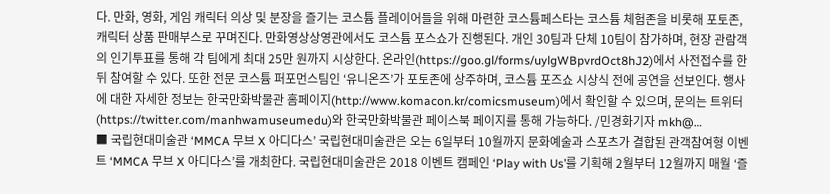다. 만화, 영화, 게임 캐릭터 의상 및 분장을 즐기는 코스튬 플레이어들을 위해 마련한 코스튬페스타는 코스튬 체험존을 비롯해 포토존, 캐릭터 상품 판매부스로 꾸며진다. 만화영상상영관에서도 코스튬 포스쇼가 진행된다. 개인 30팀과 단체 10팀이 참가하며, 현장 관람객의 인기투표를 통해 각 팀에게 최대 25만 원까지 시상한다. 온라인(https://goo.gl/forms/uylgWBpvrdOct8hJ2)에서 사전접수를 한 뒤 참여할 수 있다. 또한 전문 코스튬 퍼포먼스팀인 ‘유니온즈’가 포토존에 상주하며, 코스튬 포즈쇼 시상식 전에 공연을 선보인다. 행사에 대한 자세한 정보는 한국만화박물관 홈페이지(http://www.komacon.kr/comicsmuseum)에서 확인할 수 있으며, 문의는 트위터(https://twitter.com/manhwamuseumedu)와 한국만화박물관 페이스북 페이지를 통해 가능하다. /민경화기자 mkh@…
■ 국립현대미술관 ‘MMCA 무브 X 아디다스’ 국립현대미술관은 오는 6일부터 10월까지 문화예술과 스포츠가 결합된 관객참여형 이벤트 ‘MMCA 무브 X 아디다스’를 개최한다. 국립현대미술관은 2018 이벤트 캠페인 ‘Play with Us’를 기획해 2월부터 12월까지 매월 ‘즐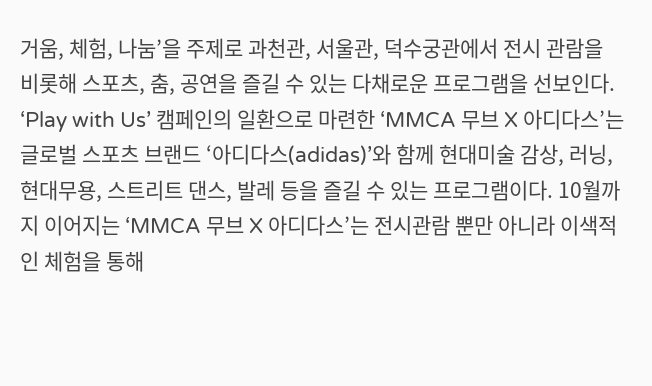거움, 체험, 나눔’을 주제로 과천관, 서울관, 덕수궁관에서 전시 관람을 비롯해 스포츠, 춤, 공연을 즐길 수 있는 다채로운 프로그램을 선보인다. ‘Play with Us’ 캠페인의 일환으로 마련한 ‘MMCA 무브 X 아디다스’는 글로벌 스포츠 브랜드 ‘아디다스(adidas)’와 함께 현대미술 감상, 러닝, 현대무용, 스트리트 댄스, 발레 등을 즐길 수 있는 프로그램이다. 10월까지 이어지는 ‘MMCA 무브 X 아디다스’는 전시관람 뿐만 아니라 이색적인 체험을 통해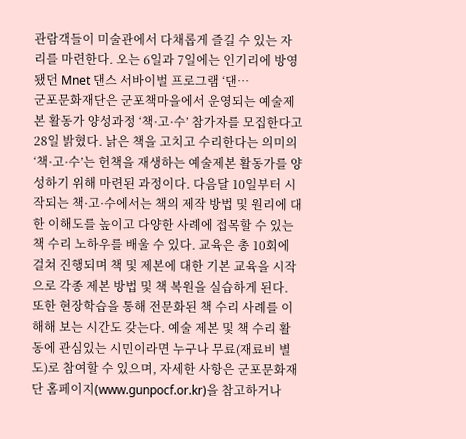관람객들이 미술관에서 다채롭게 즐길 수 있는 자리를 마련한다. 오는 6일과 7일에는 인기리에 방영됐던 Mnet 댄스 서바이벌 프로그램 ‘댄…
군포문화재단은 군포책마을에서 운영되는 예술제본 활동가 양성과정 ‘책·고·수’ 참가자를 모집한다고 28일 밝혔다. 낡은 책을 고치고 수리한다는 의미의 ‘책·고·수’는 헌책을 재생하는 예술제본 활동가를 양성하기 위해 마련된 과정이다. 다음달 10일부터 시작되는 책·고·수에서는 책의 제작 방법 및 원리에 대한 이해도를 높이고 다양한 사례에 접목할 수 있는 책 수리 노하우를 배울 수 있다. 교육은 총 10회에 걸쳐 진행되며 책 및 제본에 대한 기본 교육을 시작으로 각종 제본 방법 및 책 복원을 실습하게 된다. 또한 현장학습을 통해 전문화된 책 수리 사례를 이해해 보는 시간도 갖는다. 예술 제본 및 책 수리 활동에 관심있는 시민이라면 누구나 무료(재료비 별도)로 참여할 수 있으며, 자세한 사항은 군포문화재단 홈페이지(www.gunpocf.or.kr)을 참고하거나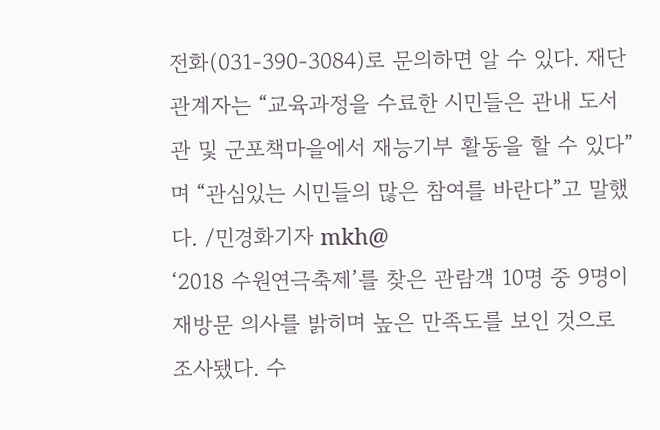전화(031-390-3084)로 문의하면 알 수 있다. 재단 관계자는 “교육과정을 수료한 시민들은 관내 도서관 및 군포책마을에서 재능기부 활동을 할 수 있다”며 “관심있는 시민들의 많은 참여를 바란다”고 말했다. /민경화기자 mkh@
‘2018 수원연극축제’를 찾은 관람객 10명 중 9명이 재방문 의사를 밝히며 높은 만족도를 보인 것으로 조사됐다. 수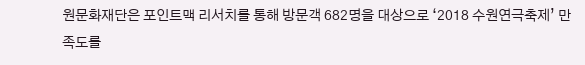원문화재단은 포인트맥 리서치를 통해 방문객 682명을 대상으로 ‘2018 수원연극축제’ 만족도를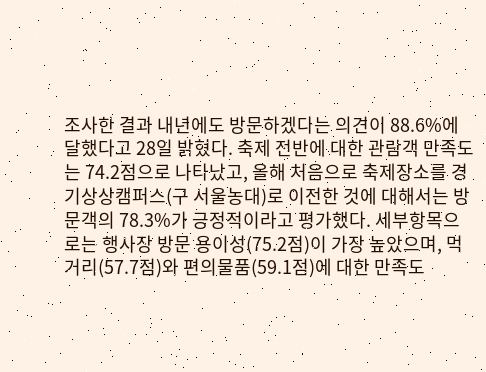조사한 결과 내년에도 방문하겠다는 의견이 88.6%에 달했다고 28일 밝혔다. 축제 전반에 대한 관람객 만족도는 74.2점으로 나타났고, 올해 처음으로 축제장소를 경기상상캠퍼스(구 서울농대)로 이전한 것에 대해서는 방문객의 78.3%가 긍정적이라고 평가했다. 세부항목으로는 행사장 방문 용이성(75.2점)이 가장 높았으며, 먹거리(57.7점)와 편의물품(59.1점)에 대한 만족도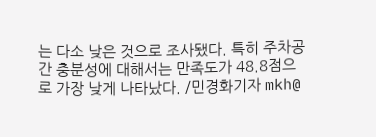는 다소 낮은 것으로 조사됐다. 특히 주차공간 충분성에 대해서는 만족도가 48.8점으로 가장 낮게 나타났다. /민경화기자 mkh@